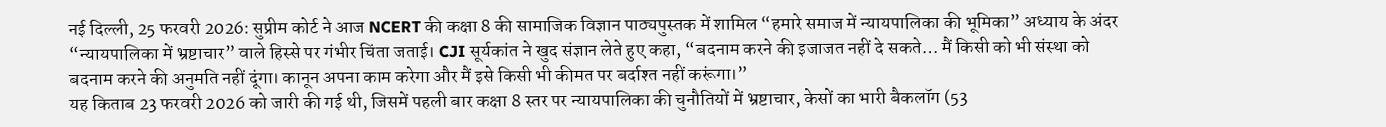नई दिल्ली, 25 फरवरी 2026: सुप्रीम कोर्ट ने आज NCERT की कक्षा 8 की सामाजिक विज्ञान पाठ्यपुस्तक में शामिल “हमारे समाज में न्यायपालिका की भूमिका” अध्याय के अंदर “न्यायपालिका में भ्रष्टाचार” वाले हिस्से पर गंभीर चिंता जताई। CJI सूर्यकांत ने खुद संज्ञान लेते हुए कहा, “बदनाम करने की इजाजत नहीं दे सकते… मैं किसी को भी संस्था को बदनाम करने की अनुमति नहीं दूंगा। कानून अपना काम करेगा और मैं इसे किसी भी कीमत पर बर्दाश्त नहीं करूंगा।”
यह किताब 23 फरवरी 2026 को जारी की गई थी, जिसमें पहली बार कक्षा 8 स्तर पर न्यायपालिका की चुनौतियों में भ्रष्टाचार, केसों का भारी बैकलॉग (53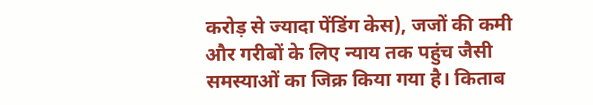करोड़ से ज्यादा पेंडिंग केस), जजों की कमी और गरीबों के लिए न्याय तक पहुंच जैसी समस्याओं का जिक्र किया गया है। किताब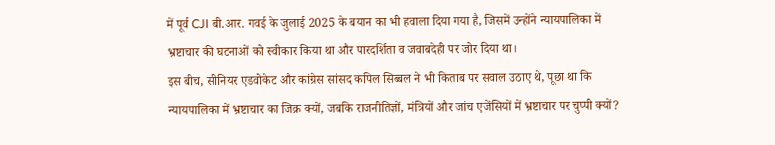में पूर्व CJI बी.आर. गवई के जुलाई 2025 के बयान का भी हवाला दिया गया है, जिसमें उन्होंने न्यायपालिका में भ्रष्टाचार की घटनाओं को स्वीकार किया था और पारदर्शिता व जवाबदेही पर जोर दिया था।
इस बीच, सीनियर एडवोकेट और कांग्रेस सांसद कपिल सिब्बल ने भी किताब पर सवाल उठाए थे, पूछा था कि न्यायपालिका में भ्रष्टाचार का जिक्र क्यों, जबकि राजनीतिज्ञों, मंत्रियों और जांच एजेंसियों में भ्रष्टाचार पर चुप्पी क्यों?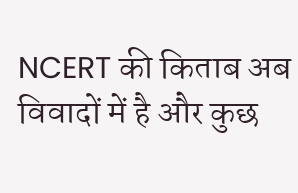NCERT की किताब अब विवादों में है और कुछ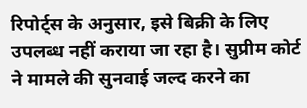रिपोर्ट्स के अनुसार, इसे बिक्री के लिए उपलब्ध नहीं कराया जा रहा है। सुप्रीम कोर्ट ने मामले की सुनवाई जल्द करने का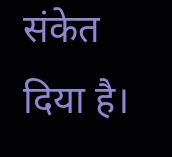संकेत दिया है।